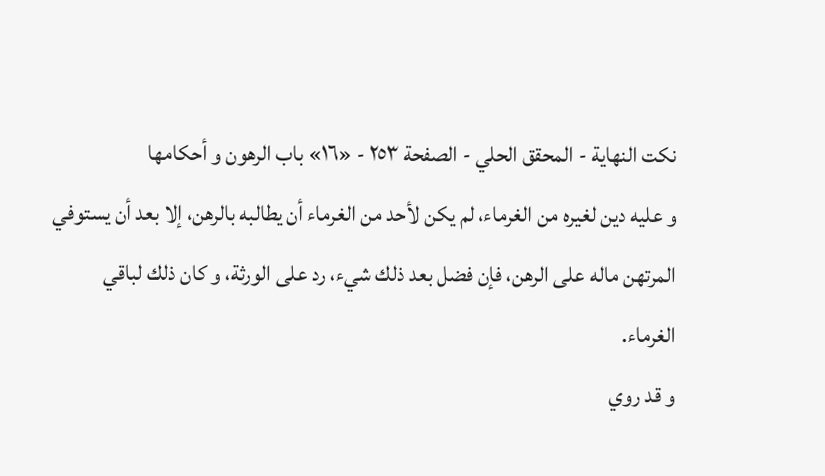نكت النهاية - المحقق الحلي - الصفحة ٢٥٣ - «١٦» باب الرهون و أحكامها
و عليه دين لغيره من الغرماء، لم يكن لأحد من الغرماء أن يطالبه بالرهن، إلا بعد أن يستوفي المرتهن ماله على الرهن، فإن فضل بعد ذلك شيء، رد على الورثة، و كان ذلك لباقي الغرماء.
و قد روي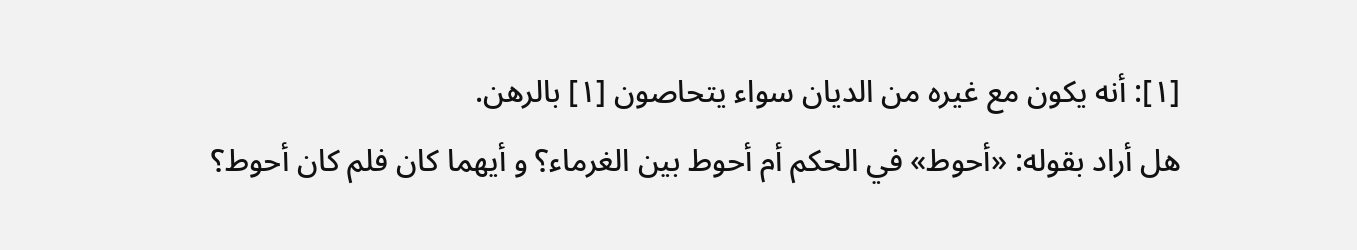[١]: أنه يكون مع غيره من الديان سواء يتحاصون [١] بالرهن.
هل أراد بقوله: «أحوط» في الحكم أم أحوط بين الغرماء؟ و أيهما كان فلم كان أحوط؟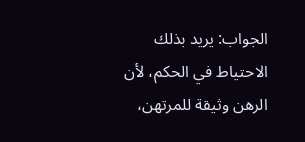الجواب: يريد بذلك الاحتياط في الحكم، لأن الرهن وثيقة للمرتهن،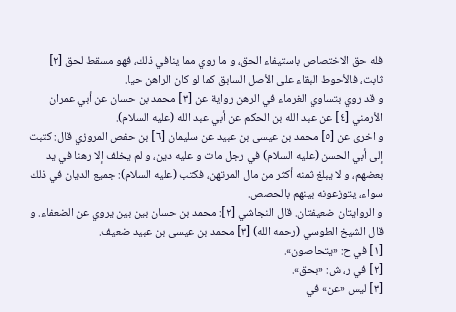فله حق الاختصاص باستيفاء الحق، و ما روي مما ينافي ذلك، فهو مسقط لحق [٢] ثابت، فالأحوط البقاء على الأصل السابق كما لو كان الراهن حيا.
و قد روي بتساوي الغرماء في الرهن رواية عن [٣] محمد بن حسان عن أبي عمران الأرمني [٤] عن عبد الله بن الحكم عن أبي عبد الله (عليه السلام).
و اخرى عن [٥] محمد بن عيسى بن عبيد عن سليمان [٦] بن حفص المروزي قال: كتبت إلى أبي الحسن (عليه السلام) في رجل مات و عليه دين، و لم يخلف إلا رهنا في يد بعضهم، و لا يبلغ ثمنه أكثر من مال المرتهن، فكتب (عليه السلام): جميع الديان في ذلك سواء، يتوزعونه بينهم بالحصص.
و الروايتان ضعيفتان. قال النجاشي [٢]: محمد بن حسان بين بين يروي عن الضعفاء. و قال الشيخ الطوسي (رحمه الله) [٣] محمد بن عيسى بن عبيد ضعيف.
[١] في ح: «يتحاصون».
[٢] في ر، ش: «بحق».
[٣] ليس «عن» في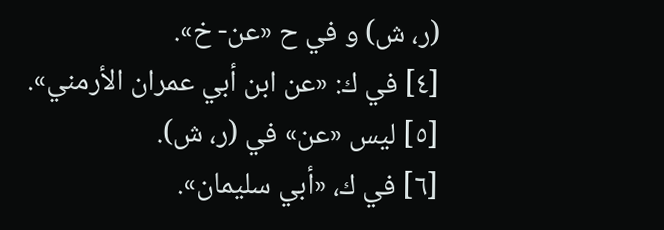(ر، ش) و في ح «عن- خ».
[٤] في ك: «عن ابن أبي عمران الأرمني».
[٥] ليس «عن» في (ر، ش).
[٦] في ك، «أبي سليمان».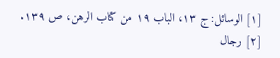[١] الوسائل: ج ١٣، الباب ١٩ من كتاب الرهن، ص ١٣٩.
[٢] رجال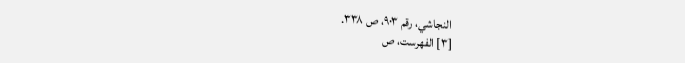النجاشي، رقم ٩٠٣، ص ٣٣٨.
[٣] الفهرست، ص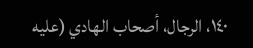١٤٠، الرجال، أصحاب الهادي (عليه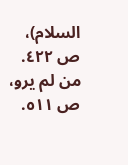السلام)، ص ٤٢٢. من لم يرو، ص ٥١١.